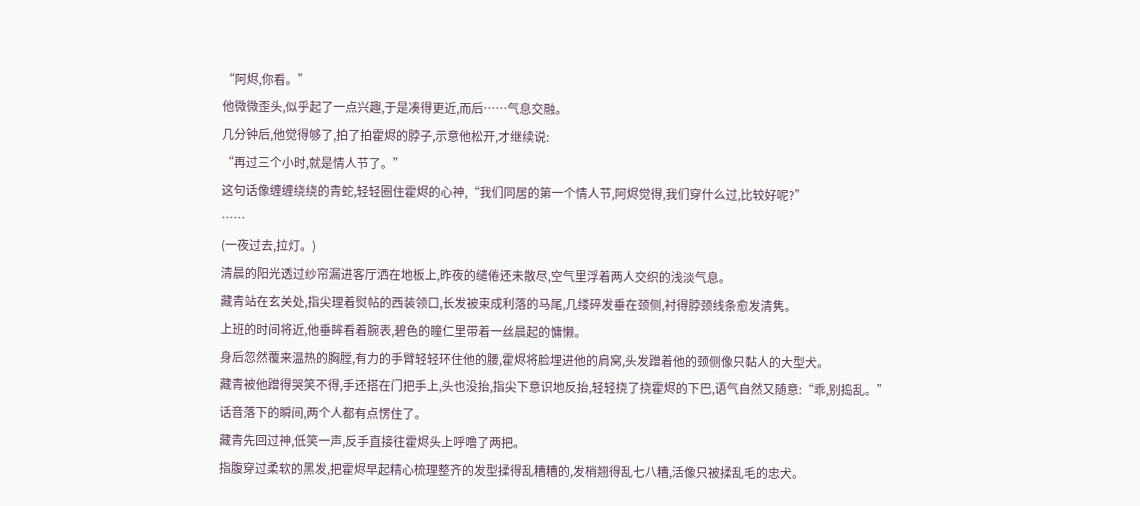“阿烬,你看。”
他微微歪头,似乎起了一点兴趣,于是凑得更近,而后……气息交融。
几分钟后,他觉得够了,拍了拍霍烬的脖子,示意他松开,才继续说:
“再过三个小时,就是情人节了。”
这句话像缠缠绕绕的青蛇,轻轻圈住霍烬的心神,“我们同居的第一个情人节,阿烬觉得,我们穿什么过,比较好呢?”
……
(一夜过去,拉灯。)
清晨的阳光透过纱帘漏进客厅洒在地板上,昨夜的缱倦还未散尽,空气里浮着两人交织的浅淡气息。
藏青站在玄关处,指尖理着熨帖的西装领口,长发被束成利落的马尾,几缕碎发垂在颈侧,衬得脖颈线条愈发清隽。
上班的时间将近,他垂眸看着腕表,碧色的瞳仁里带着一丝晨起的慵懒。
身后忽然覆来温热的胸膛,有力的手臂轻轻环住他的腰,霍烬将脸埋进他的肩窝,头发蹭着他的颈侧像只黏人的大型犬。
藏青被他蹭得哭笑不得,手还搭在门把手上,头也没抬,指尖下意识地反抬,轻轻挠了挠霍烬的下巴,语气自然又随意:“乖,别捣乱。”
话音落下的瞬间,两个人都有点愣住了。
藏青先回过神,低笑一声,反手直接往霍烬头上呼噜了两把。
指腹穿过柔软的黑发,把霍烬早起精心梳理整齐的发型揉得乱糟糟的,发梢翘得乱七八糟,活像只被揉乱毛的忠犬。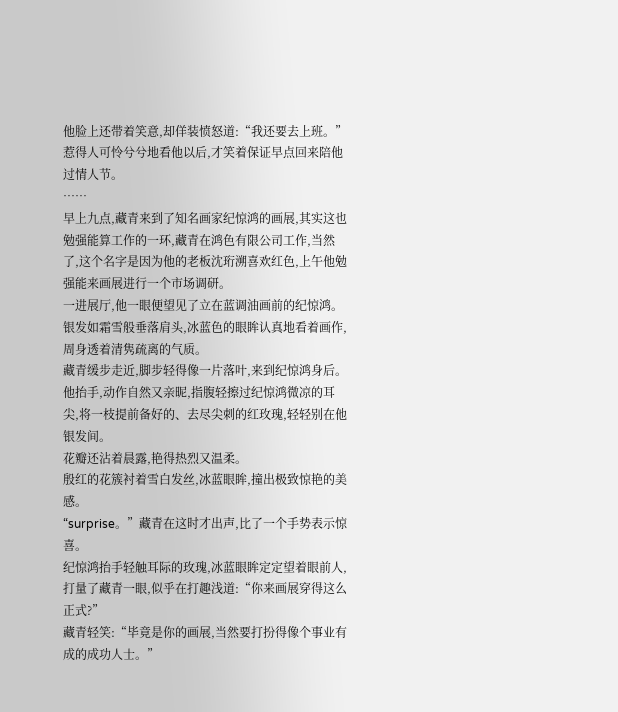他脸上还带着笑意,却佯装愤怒道:“我还要去上班。”
惹得人可怜兮兮地看他以后,才笑着保证早点回来陪他过情人节。
……
早上九点,藏青来到了知名画家纪惊鸿的画展,其实这也勉强能算工作的一环,藏青在鸿色有限公司工作,当然了,这个名字是因为他的老板沈珩溯喜欢红色,上午他勉强能来画展进行一个市场调研。
一进展厅,他一眼便望见了立在蓝调油画前的纪惊鸿。
银发如霜雪般垂落肩头,冰蓝色的眼眸认真地看着画作,周身透着清隽疏离的气质。
藏青缓步走近,脚步轻得像一片落叶,来到纪惊鸿身后。
他抬手,动作自然又亲昵,指腹轻擦过纪惊鸿微凉的耳尖,将一枝提前备好的、去尽尖刺的红玫瑰,轻轻别在他银发间。
花瓣还沾着晨露,艳得热烈又温柔。
殷红的花簇衬着雪白发丝,冰蓝眼眸,撞出极致惊艳的美感。
“surprise。”藏青在这时才出声,比了一个手势表示惊喜。
纪惊鸿抬手轻触耳际的玫瑰,冰蓝眼眸定定望着眼前人,打量了藏青一眼,似乎在打趣浅道:“你来画展穿得这么正式?”
藏青轻笑:“毕竟是你的画展,当然要打扮得像个事业有成的成功人士。”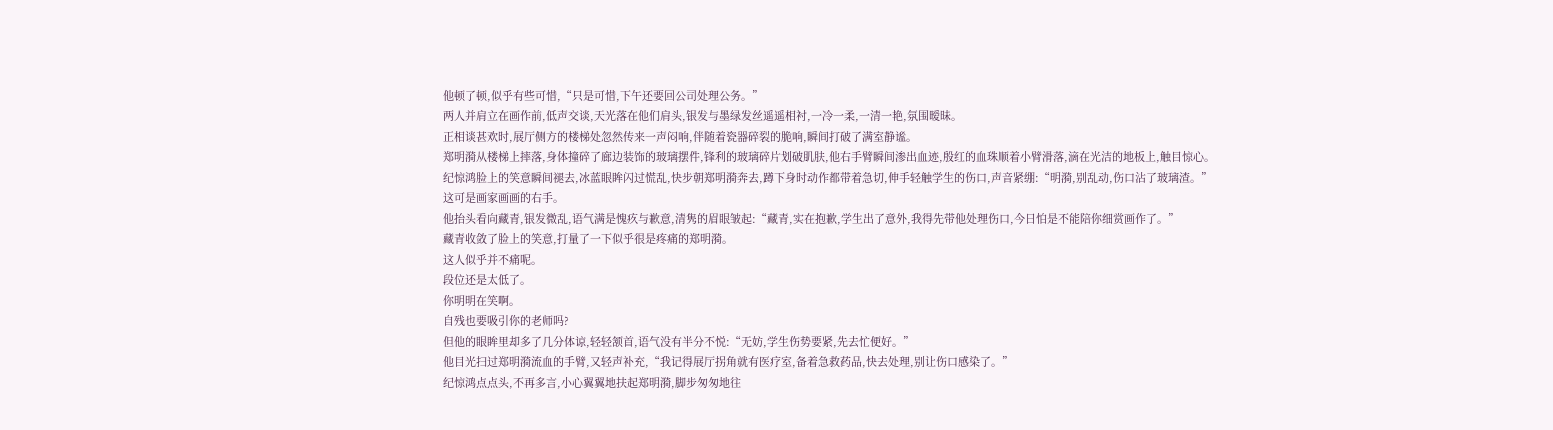他顿了顿,似乎有些可惜,“只是可惜,下午还要回公司处理公务。”
两人并肩立在画作前,低声交谈,天光落在他们肩头,银发与墨绿发丝遥遥相衬,一冷一柔,一清一艳,氛围暧昧。
正相谈甚欢时,展厅侧方的楼梯处忽然传来一声闷响,伴随着瓷器碎裂的脆响,瞬间打破了满室静谧。
郑明漪从楼梯上摔落,身体撞碎了廊边装饰的玻璃摆件,锋利的玻璃碎片划破肌肤,他右手臂瞬间渗出血迹,殷红的血珠顺着小臂滑落,滴在光洁的地板上,触目惊心。
纪惊鸿脸上的笑意瞬间褪去,冰蓝眼眸闪过慌乱,快步朝郑明漪奔去,蹲下身时动作都带着急切,伸手轻触学生的伤口,声音紧绷:“明漪,别乱动,伤口沾了玻璃渣。”
这可是画家画画的右手。
他抬头看向藏青,银发微乱,语气满是愧疚与歉意,清隽的眉眼皱起:“藏青,实在抱歉,学生出了意外,我得先带他处理伤口,今日怕是不能陪你细赏画作了。”
藏青收敛了脸上的笑意,打量了一下似乎很是疼痛的郑明漪。
这人似乎并不痛呢。
段位还是太低了。
你明明在笑啊。
自残也要吸引你的老师吗?
但他的眼眸里却多了几分体谅,轻轻颔首,语气没有半分不悦:“无妨,学生伤势要紧,先去忙便好。”
他目光扫过郑明漪流血的手臂,又轻声补充,“我记得展厅拐角就有医疗室,备着急救药品,快去处理,别让伤口感染了。”
纪惊鸿点点头,不再多言,小心翼翼地扶起郑明漪,脚步匆匆地往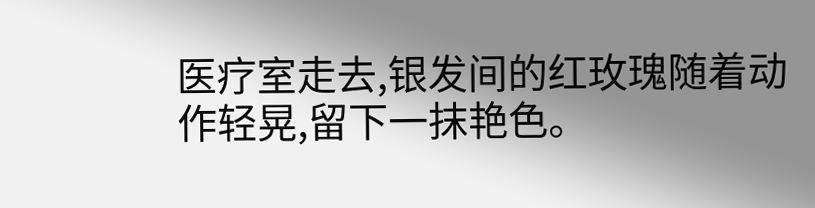医疗室走去,银发间的红玫瑰随着动作轻晃,留下一抹艳色。